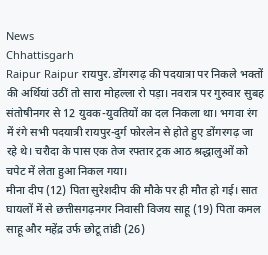News
Chhattisgarh
Raipur Raipur रायपुर. डोंगरगढ़ की पदयात्रा पर निकले भक्तों की अर्थियां उठीं तो सारा मोहल्ला रो पड़ा। नवरात्र पर गुरुवार सुबह संतोषीनगर से 12 युवक-युवतियों का दल निकला था। भगवा रंग में रंगे सभी पदयात्री रायपुर-दुर्ग फोरलेन से होते हुए डोंगरगढ़ जा रहे थे। चरौदा के पास एक तेज रफ्तार ट्रक आठ श्रद्धालुओं को चपेट में लेता हुआ निकल गया।
मीना दीप (12) पिता सुरेशदीप की मौके पर ही मौत हो गई। सात घायलों में से छत्तीसगढ़नगर निवासी विजय साहू (19) पिता कमल साहू और महेंद्र उर्फ छोटू तांडी (26)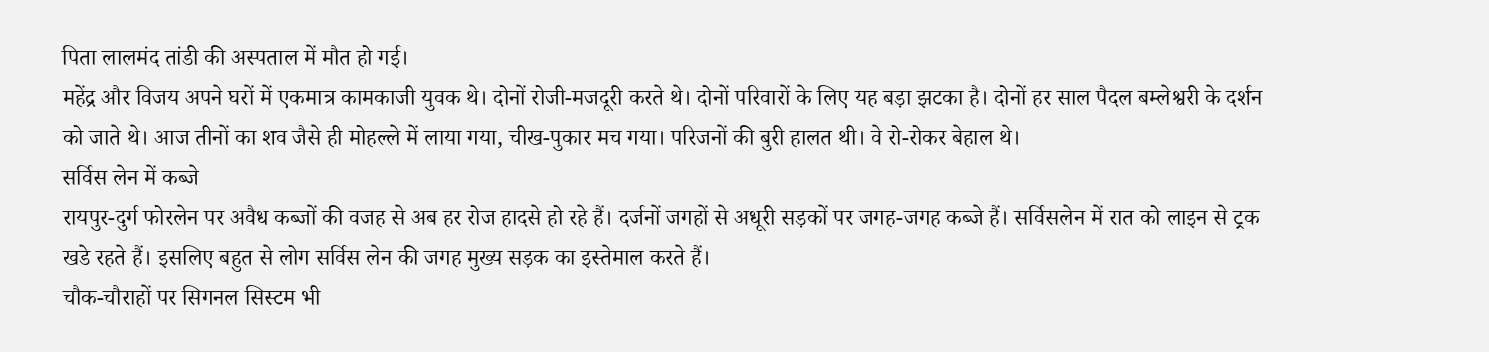पिता लालमंद तांडी की अस्पताल में मौत हो गई।
महेंद्र और विजय अपने घरों में एकमात्र कामकाजी युवक थे। दोनों रोजी-मजदूरी करते थे। दोनों परिवारों के लिए यह बड़ा झटका है। दोनों हर साल पैदल बम्लेश्वरी के दर्शन को जाते थे। आज तीनों का शव जैसे ही मोहल्ले में लाया गया, चीख-पुकार मच गया। परिजनों की बुरी हालत थी। वे रो-रोकर बेहाल थे।
सर्विस लेन में कब्जे
रायपुर-दुर्ग फोरलेन पर अवैध कब्जों की वजह से अब हर रोज हादसे हो रहे हैं। दर्जनों जगहों से अधूरी सड़कों पर जगह-जगह कब्जे हैं। सर्विसलेन में रात को लाइन से ट्रक खडे रहते हैं। इसलिए बहुत से लोग सर्विस लेन की जगह मुख्य सड़क का इस्तेमाल करते हैं।
चौक-चौराहों पर सिगनल सिस्टम भी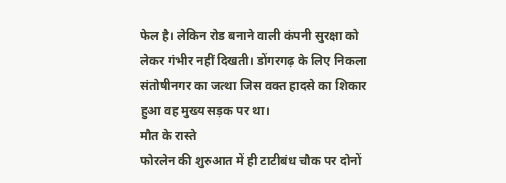फेल है। लेकिन रोड बनाने वाली कंपनी सुरक्षा को लेकर गंभीर नहीं दिखती। डोंगरगढ़ के लिए निकला संतोषीनगर का जत्था जिस वक्त हादसे का शिकार हुआ वह मुख्य सड़क पर था।
मौत के रास्ते
फोरलेन की शुरुआत में ही टाटीबंध चौक पर दोनों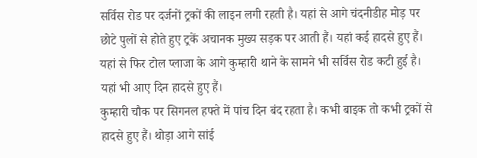सर्विस रोड पर दर्जनों ट्रकों की लाइन लगी रहती है। यहां से आगे चंदनीडीह मोड़ पर छोटे पुलों से होते हुए ट्रकें अचानक मुख्य सड़क पर आती हैं। यहां कई हादसे हुए हैं। यहां से फिर टोल प्लाजा के आगे कुम्हारी थाने के सामने भी सर्विस रोड कटी हुई है। यहां भी आए दिन हादसे हुए हैं।
कुम्हारी चौक पर सिगनल हफ्ते में पांच दिन बंद रहता है। कभी बाइक तो कभी ट्रकों से हादसे हुए हैं। थोड़ा आगे सांई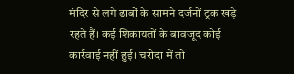मंदिर से लगे ढाबों के सामने दर्जनों ट्रक खड़े रहते हैं। कई शिकायतों के बावजूद कोई कार्रवाई नहीं हुई। चरोदा में तो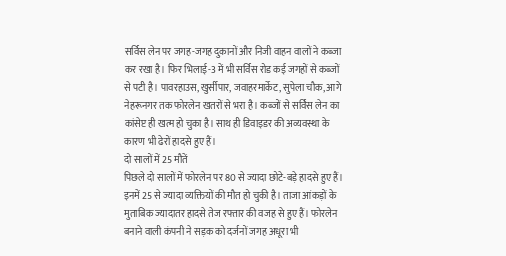सर्विस लेन पर जगह-जगह दुकानों और निजी वाहन वालों ने कब्जा कर रखा है। फिर भिलाई-3 में भी सर्विस रोड कई जगहों से कब्जों से पटी है। पावरहाउस, खुर्सीपार, जवाहरमार्केट, सुपेला चौक, आगे नेहरूनगर तक फोरलेन खतरों से भरा है। कब्जों से सर्विस लेन का कांसेप्ट ही खत्म हो चुका है। साथ ही डिवाइडर की अव्यवस्था के कारण भी ढेरों हादसे हुए हैं।
दो सालों में 25 मौतें
पिछले दो सालों में फोरलेन पर 80 से ज्यादा छोटे-बड़े हादसे हुए हैं। इनमें 25 से ज्यादा व्यक्तियों की मौत हो चुकी है। ताजा आंकड़ों के मुताबिक ज्यादातर हादसे तेज रफ्तार की वजह से हुए हैं। फोरलेन बनाने वाली कंपनी ने सड़क को दर्जनों जगह अधूरा भी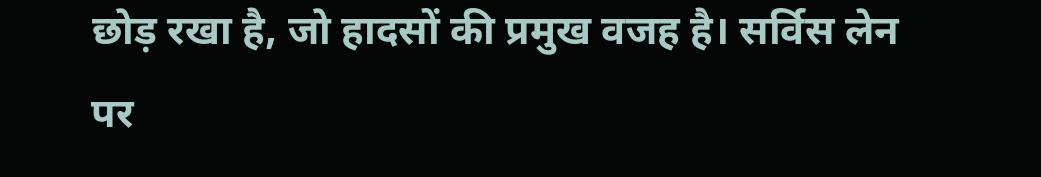छोड़ रखा है, जो हादसों की प्रमुख वजह है। सर्विस लेन पर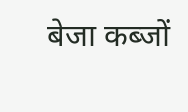बेजा कब्जों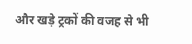और खड़े ट्रकों की वजह से भी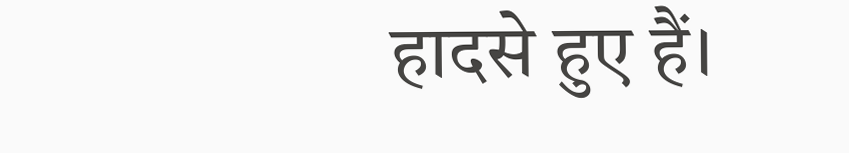हादसे हुए हैं।